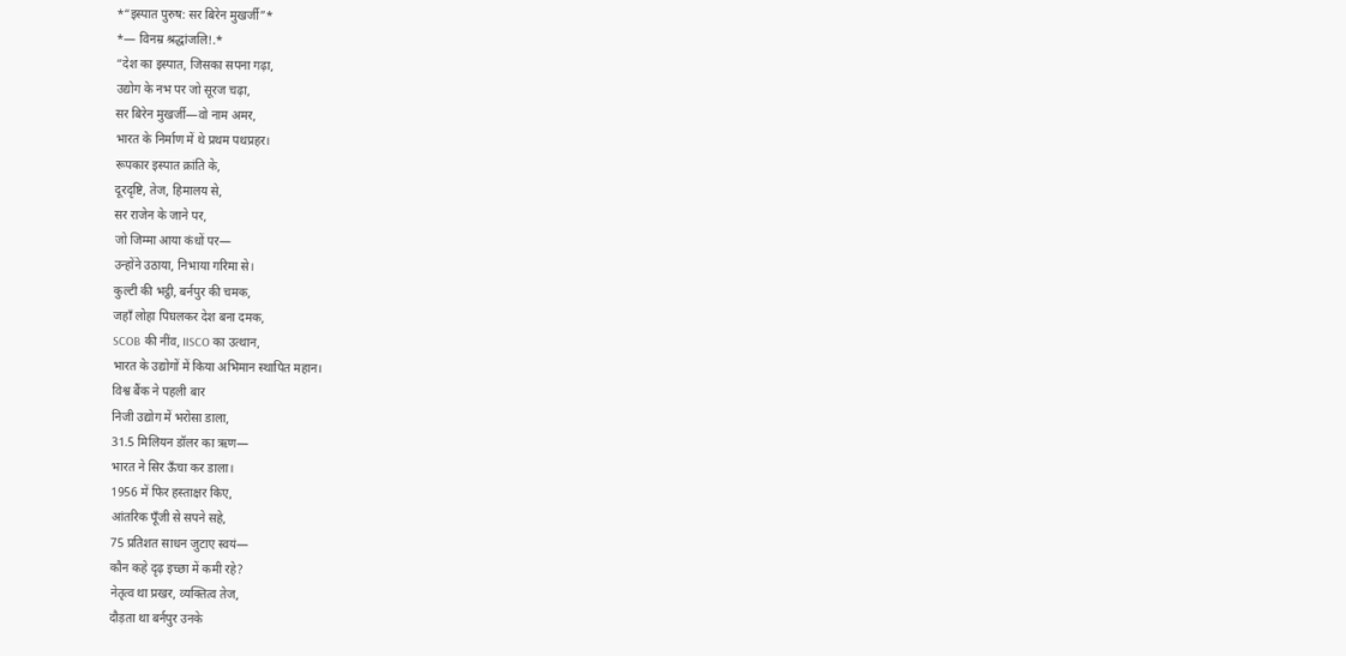*“इस्पात पुरुष: सर बिरेन मुखर्जी”*
*— विनम्र श्रद्धांजलि!.*
“देश का इस्पात, जिसका सपना गढ़ा,
उद्योग के नभ पर जो सूरज चढ़ा,
सर बिरेन मुखर्जी—वो नाम अमर,
भारत के निर्माण में थे प्रथम पथप्रहर।
रूपकार इस्पात क्रांति के,
दूरदृष्टि, तेज, हिमालय से,
सर राजेन के जाने पर,
जो जिम्मा आया कंधों पर—
उन्होंने उठाया, निभाया गरिमा से।
कुल्टी की भट्ठी, बर्नपुर की चमक,
जहाँ लोहा पिघलकर देश बना दमक,
SCOB की नींव, IISCO का उत्थान,
भारत के उद्योगों में किया अभिमान स्थापित महान।
विश्व बैंक ने पहली बार
निजी उद्योग में भरोसा डाला,
31.5 मिलियन डॉलर का ऋण—
भारत ने सिर ऊँचा कर डाला।
1956 में फिर हस्ताक्षर किए,
आंतरिक पूँजी से सपने सहे,
75 प्रतिशत साधन जुटाए स्वयं—
कौन कहे दृढ़ इच्छा में कमी रहे?
नेतृत्व था प्रखर, व्यक्तित्व तेज,
दौड़ता था बर्नपुर उनके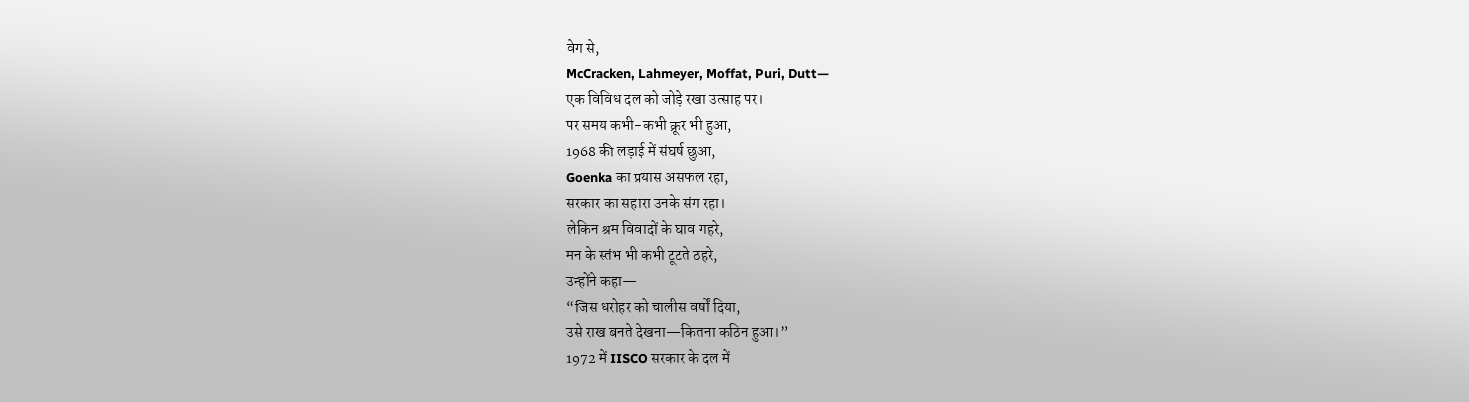वेग से,
McCracken, Lahmeyer, Moffat, Puri, Dutt—
एक विविध दल को जोड़े रखा उत्साह पर।
पर समय कभी-कभी क्रूर भी हुआ,
1968 की लड़ाई में संघर्ष छुआ,
Goenka का प्रयास असफल रहा,
सरकार का सहारा उनके संग रहा।
लेकिन श्रम विवादों के घाव गहरे,
मन के स्तंभ भी कभी टूटते ठहरे,
उन्होंने कहा—
“जिस धरोहर को चालीस वर्षों दिया,
उसे राख बनते देखना—कितना कठिन हुआ।”
1972 में IISCO सरकार के दल में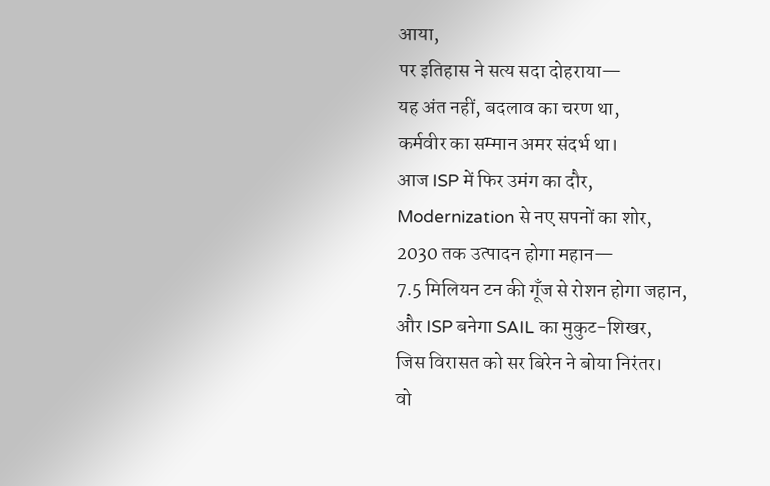आया,
पर इतिहास ने सत्य सदा दोहराया—
यह अंत नहीं, बदलाव का चरण था,
कर्मवीर का सम्मान अमर संदर्भ था।
आज ISP में फिर उमंग का दौर,
Modernization से नए सपनों का शोर,
2030 तक उत्पादन होगा महान—
7.5 मिलियन टन की गूँज से रोशन होगा जहान,
और ISP बनेगा SAIL का मुकुट-शिखर,
जिस विरासत को सर बिरेन ने बोया निरंतर।
वो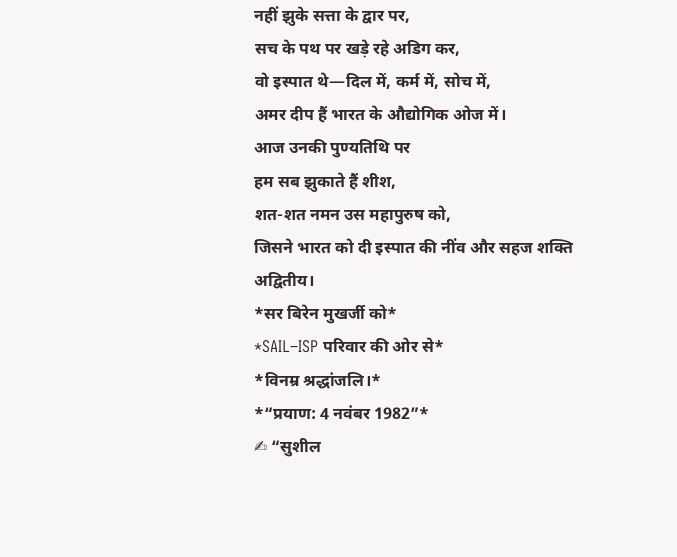नहीं झुके सत्ता के द्वार पर,
सच के पथ पर खड़े रहे अडिग कर,
वो इस्पात थे—दिल में, कर्म में, सोच में,
अमर दीप हैं भारत के औद्योगिक ओज में।
आज उनकी पुण्यतिथि पर
हम सब झुकाते हैं शीश,
शत-शत नमन उस महापुरुष को,
जिसने भारत को दी इस्पात की नींव और सहज शक्ति अद्वितीय।
*सर बिरेन मुखर्जी को*
*SAIL–ISP परिवार की ओर से*
*विनम्र श्रद्धांजलि।*
*“प्रयाण: 4 नवंबर 1982”*
✍ “सुशील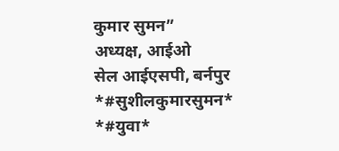कुमार सुमन”
अध्यक्ष, आईओ
सेल आईएसपी, बर्नपुर
*#सुशीलकुमारसुमन*
*#युवा*